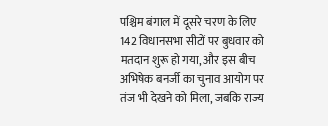पश्चिम बंगाल में दूसरे चरण के लिए 142 विधानसभा सीटों पर बुधवार को मतदान शुरू हो गया, और इस बीच अभिषेक बनर्जी का चुनाव आयोग पर तंज भी देखने को मिला, जबकि राज्य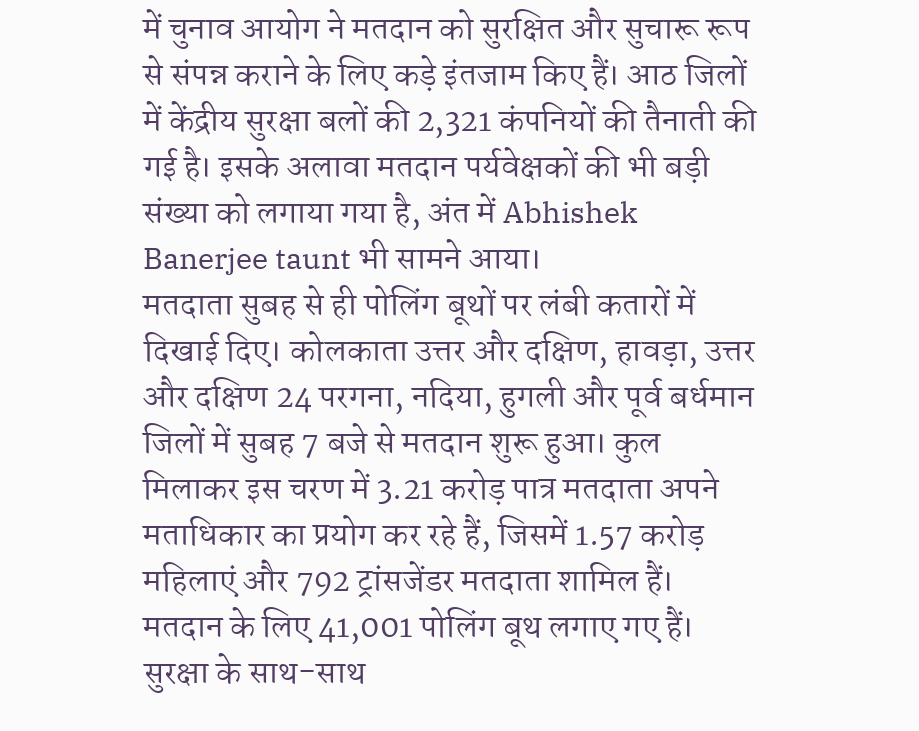में चुनाव आयोग ने मतदान को सुरक्षित और सुचारू रूप से संपन्न कराने के लिए कड़े इंतजाम किए हैं। आठ जिलों में केंद्रीय सुरक्षा बलों की 2,321 कंपनियों की तैनाती की गई है। इसके अलावा मतदान पर्यवेक्षकों की भी बड़ी संख्या को लगाया गया है, अंत में Abhishek Banerjee taunt भी सामने आया।
मतदाता सुबह से ही पोलिंग बूथों पर लंबी कतारों में दिखाई दिए। कोलकाता उत्तर और दक्षिण, हावड़ा, उत्तर और दक्षिण 24 परगना, नदिया, हुगली और पूर्व बर्धमान जिलों में सुबह 7 बजे से मतदान शुरू हुआ। कुल मिलाकर इस चरण में 3.21 करोड़ पात्र मतदाता अपने मताधिकार का प्रयोग कर रहे हैं, जिसमें 1.57 करोड़ महिलाएं और 792 ट्रांसजेंडर मतदाता शामिल हैं। मतदान के लिए 41,001 पोलिंग बूथ लगाए गए हैं।
सुरक्षा के साथ-साथ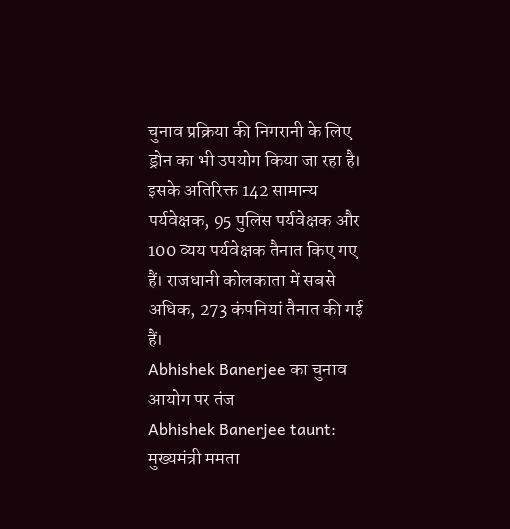चुनाव प्रक्रिया की निगरानी के लिए ड्रोन का भी उपयोग किया जा रहा है। इसके अतिरिक्त 142 सामान्य पर्यवेक्षक, 95 पुलिस पर्यवेक्षक और 100 व्यय पर्यवेक्षक तैनात किए गए हैं। राजधानी कोलकाता में सबसे अधिक, 273 कंपनियां तैनात की गई हैं।
Abhishek Banerjee का चुनाव आयोग पर तंज
Abhishek Banerjee taunt: मुख्यमंत्री ममता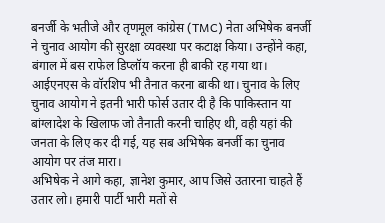बनर्जी के भतीजे और तृणमूल कांग्रेस (TMC) नेता अभिषेक बनर्जी ने चुनाव आयोग की सुरक्षा व्यवस्था पर कटाक्ष किया। उन्होंने कहा, बंगाल में बस राफेल डिप्लॉय करना ही बाकी रह गया था। आईएनएस के वॉरशिप भी तैनात करना बाकी था। चुनाव के लिए चुनाव आयोग ने इतनी भारी फोर्स उतार दी है कि पाकिस्तान या बांग्लादेश के खिलाफ जो तैनाती करनी चाहिए थी, वही यहां की जनता के लिए कर दी गई, यह सब अभिषेक बनर्जी का चुनाव आयोग पर तंज मारा।
अभिषेक ने आगे कहा, ज्ञानेश कुमार, आप जिसे उतारना चाहते हैं उतार लो। हमारी पार्टी भारी मतों से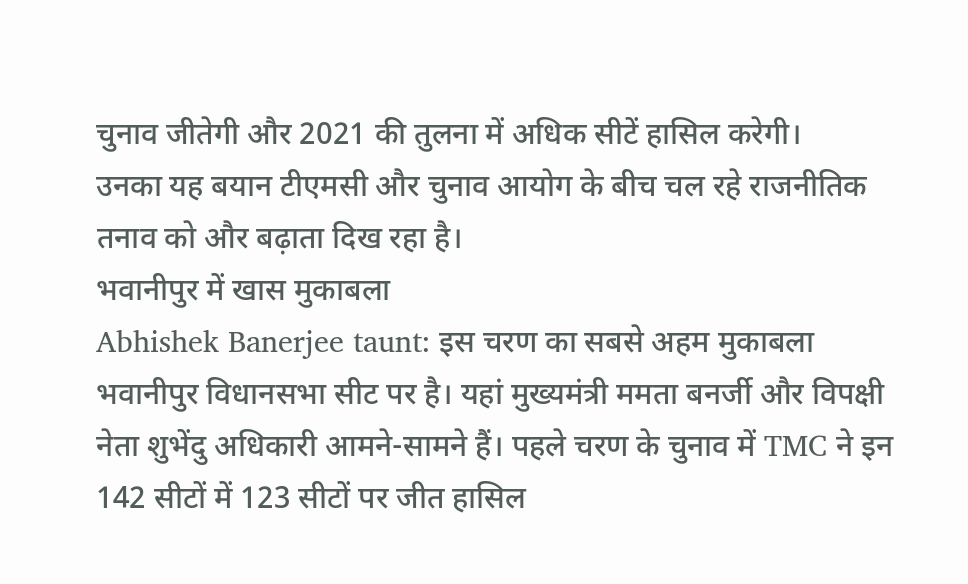चुनाव जीतेगी और 2021 की तुलना में अधिक सीटें हासिल करेगी।
उनका यह बयान टीएमसी और चुनाव आयोग के बीच चल रहे राजनीतिक तनाव को और बढ़ाता दिख रहा है।
भवानीपुर में खास मुकाबला
Abhishek Banerjee taunt: इस चरण का सबसे अहम मुकाबला भवानीपुर विधानसभा सीट पर है। यहां मुख्यमंत्री ममता बनर्जी और विपक्षी नेता शुभेंदु अधिकारी आमने-सामने हैं। पहले चरण के चुनाव में TMC ने इन 142 सीटों में 123 सीटों पर जीत हासिल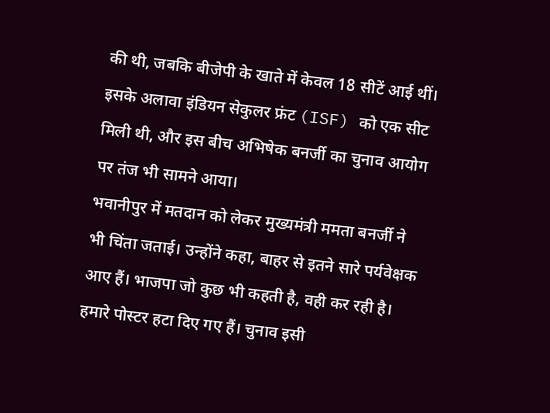की थी, जबकि बीजेपी के खाते में केवल 18 सीटें आई थीं। इसके अलावा इंडियन सेकुलर फ्रंट (ISF) को एक सीट मिली थी, और इस बीच अभिषेक बनर्जी का चुनाव आयोग पर तंज भी सामने आया।
भवानीपुर में मतदान को लेकर मुख्यमंत्री ममता बनर्जी ने भी चिंता जताई। उन्होंने कहा, बाहर से इतने सारे पर्यवेक्षक आए हैं। भाजपा जो कुछ भी कहती है, वही कर रही है। हमारे पोस्टर हटा दिए गए हैं। चुनाव इसी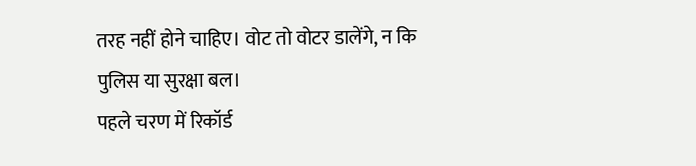तरह नहीं होने चाहिए। वोट तो वोटर डालेंगे, न कि पुलिस या सुरक्षा बल।
पहले चरण में रिकॉर्ड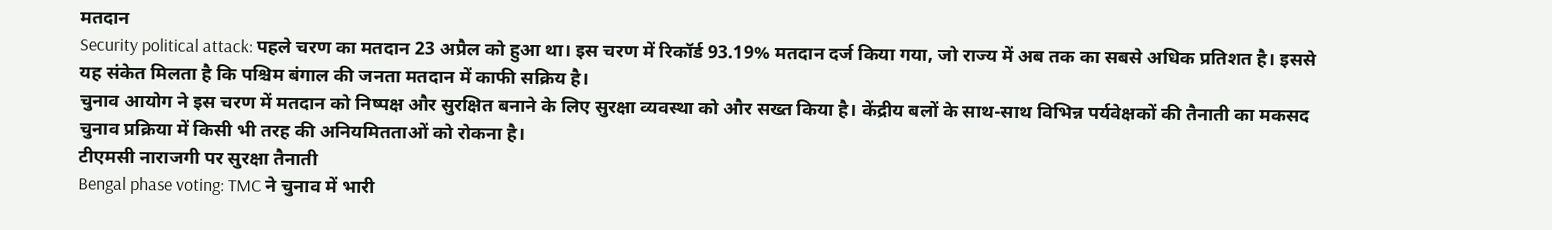मतदान
Security political attack: पहले चरण का मतदान 23 अप्रैल को हुआ था। इस चरण में रिकॉर्ड 93.19% मतदान दर्ज किया गया, जो राज्य में अब तक का सबसे अधिक प्रतिशत है। इससे यह संकेत मिलता है कि पश्चिम बंगाल की जनता मतदान में काफी सक्रिय है।
चुनाव आयोग ने इस चरण में मतदान को निष्पक्ष और सुरक्षित बनाने के लिए सुरक्षा व्यवस्था को और सख्त किया है। केंद्रीय बलों के साथ-साथ विभिन्न पर्यवेक्षकों की तैनाती का मकसद चुनाव प्रक्रिया में किसी भी तरह की अनियमितताओं को रोकना है।
टीएमसी नाराजगी पर सुरक्षा तैनाती
Bengal phase voting: TMC ने चुनाव में भारी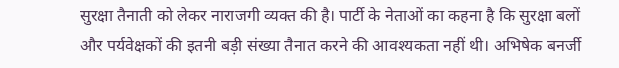सुरक्षा तैनाती को लेकर नाराजगी व्यक्त की है। पार्टी के नेताओं का कहना है कि सुरक्षा बलों और पर्यवेक्षकों की इतनी बड़ी संख्या तैनात करने की आवश्यकता नहीं थी। अभिषेक बनर्जी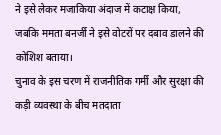ने इसे लेकर मजाकिया अंदाज में कटाक्ष किया, जबकि ममता बनर्जी ने इसे वोटरों पर दबाव डालने की कोशिश बताया।
चुनाव के इस चरण में राजनीतिक गर्मी और सुरक्षा की कड़ी व्यवस्था के बीच मतदाता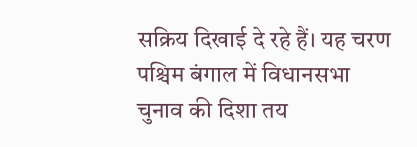सक्रिय दिखाई दे रहे हैं। यह चरण पश्चिम बंगाल में विधानसभा चुनाव की दिशा तय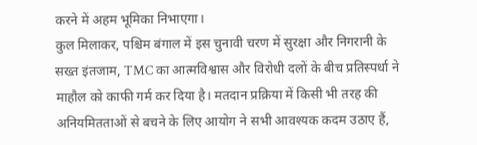करने में अहम भूमिका निभाएगा।
कुल मिलाकर, पश्चिम बंगाल में इस चुनावी चरण में सुरक्षा और निगरानी के सख्त इंतजाम, TMC का आत्मविश्वास और विरोधी दलों के बीच प्रतिस्पर्धा ने माहौल को काफी गर्म कर दिया है। मतदान प्रक्रिया में किसी भी तरह की अनियमितताओं से बचने के लिए आयोग ने सभी आवश्यक कदम उठाए हैं,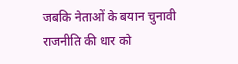जबकि नेताओं के बयान चुनावी राजनीति की धार को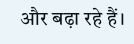और बढ़ा रहे हैं।